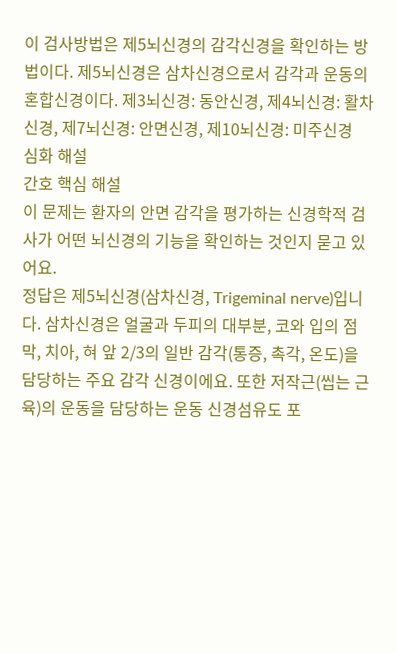이 검사방법은 제5뇌신경의 감각신경을 확인하는 방법이다. 제5뇌신경은 삼차신경으로서 감각과 운동의 혼합신경이다. 제3뇌신경: 동안신경, 제4뇌신경: 활차신경, 제7뇌신경: 안면신경, 제10뇌신경: 미주신경
심화 해설
간호 핵심 해설
이 문제는 환자의 안면 감각을 평가하는 신경학적 검사가 어떤 뇌신경의 기능을 확인하는 것인지 묻고 있어요.
정답은 제5뇌신경(삼차신경, Trigeminal nerve)입니다. 삼차신경은 얼굴과 두피의 대부분, 코와 입의 점막, 치아, 혀 앞 2/3의 일반 감각(통증, 촉각, 온도)을 담당하는 주요 감각 신경이에요. 또한 저작근(씹는 근육)의 운동을 담당하는 운동 신경섬유도 포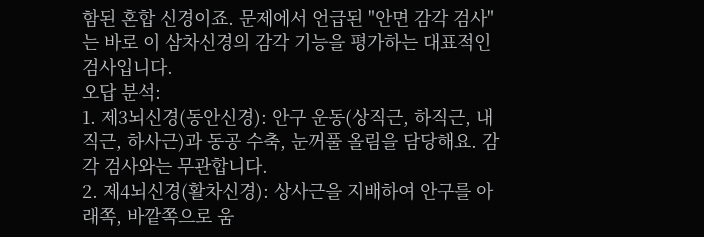함된 혼합 신경이죠. 문제에서 언급된 "안면 감각 검사"는 바로 이 삼차신경의 감각 기능을 평가하는 대표적인 검사입니다.
오답 분석:
1. 제3뇌신경(동안신경): 안구 운동(상직근, 하직근, 내직근, 하사근)과 동공 수축, 눈꺼풀 올림을 담당해요. 감각 검사와는 무관합니다.
2. 제4뇌신경(활차신경): 상사근을 지배하여 안구를 아래쪽, 바깥쪽으로 움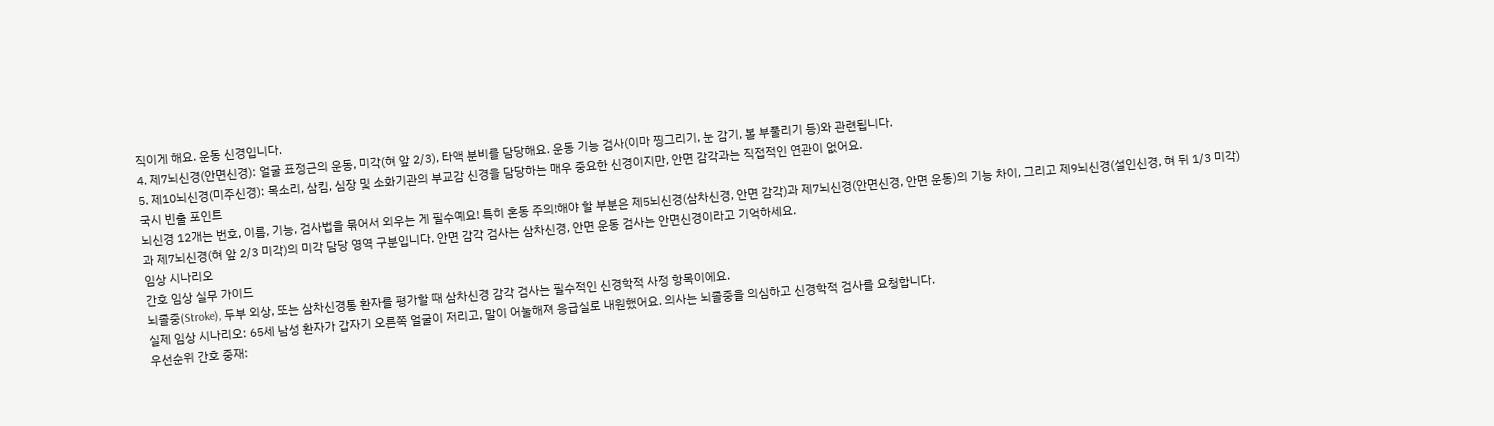직이게 해요. 운동 신경입니다.
4. 제7뇌신경(안면신경): 얼굴 표정근의 운동, 미각(혀 앞 2/3), 타액 분비를 담당해요. 운동 기능 검사(이마 찡그리기, 눈 감기, 볼 부풀리기 등)와 관련됩니다.
5. 제10뇌신경(미주신경): 목소리, 삼킴, 심장 및 소화기관의 부교감 신경을 담당하는 매우 중요한 신경이지만, 안면 감각과는 직접적인 연관이 없어요.
국시 빈출 포인트
뇌신경 12개는 번호, 이름, 기능, 검사법을 묶어서 외우는 게 필수예요! 특히 혼동 주의!해야 할 부분은 제5뇌신경(삼차신경, 안면 감각)과 제7뇌신경(안면신경, 안면 운동)의 기능 차이, 그리고 제9뇌신경(설인신경, 혀 뒤 1/3 미각)과 제7뇌신경(혀 앞 2/3 미각)의 미각 담당 영역 구분입니다. 안면 감각 검사는 삼차신경, 안면 운동 검사는 안면신경이라고 기억하세요.
임상 시나리오
간호 임상 실무 가이드
뇌졸중(Stroke), 두부 외상, 또는 삼차신경통 환자를 평가할 때 삼차신경 감각 검사는 필수적인 신경학적 사정 항목이에요.
실제 임상 시나리오: 65세 남성 환자가 갑자기 오른쪽 얼굴이 저리고, 말이 어눌해져 응급실로 내원했어요. 의사는 뇌졸중을 의심하고 신경학적 검사를 요청합니다.
우선순위 간호 중재: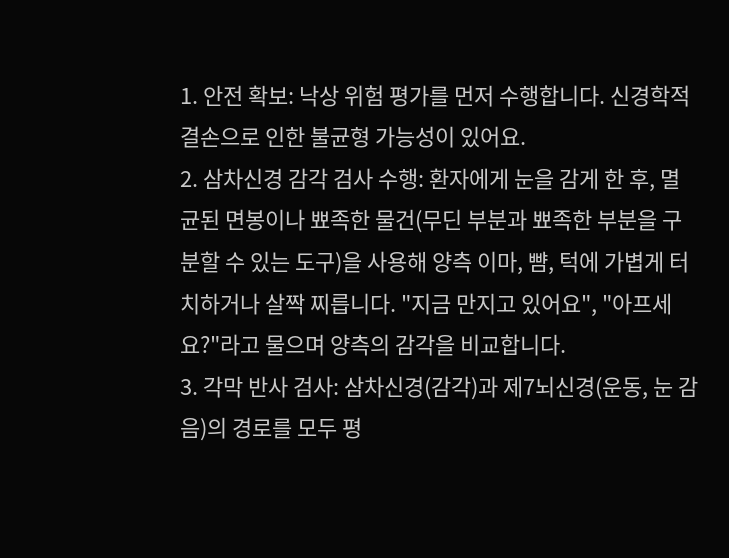1. 안전 확보: 낙상 위험 평가를 먼저 수행합니다. 신경학적 결손으로 인한 불균형 가능성이 있어요.
2. 삼차신경 감각 검사 수행: 환자에게 눈을 감게 한 후, 멸균된 면봉이나 뾰족한 물건(무딘 부분과 뾰족한 부분을 구분할 수 있는 도구)을 사용해 양측 이마, 뺨, 턱에 가볍게 터치하거나 살짝 찌릅니다. "지금 만지고 있어요", "아프세요?"라고 물으며 양측의 감각을 비교합니다.
3. 각막 반사 검사: 삼차신경(감각)과 제7뇌신경(운동, 눈 감음)의 경로를 모두 평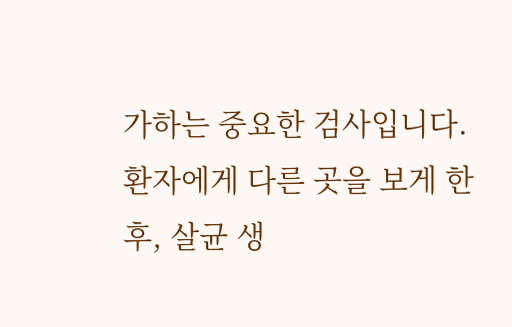가하는 중요한 검사입니다. 환자에게 다른 곳을 보게 한 후, 살균 생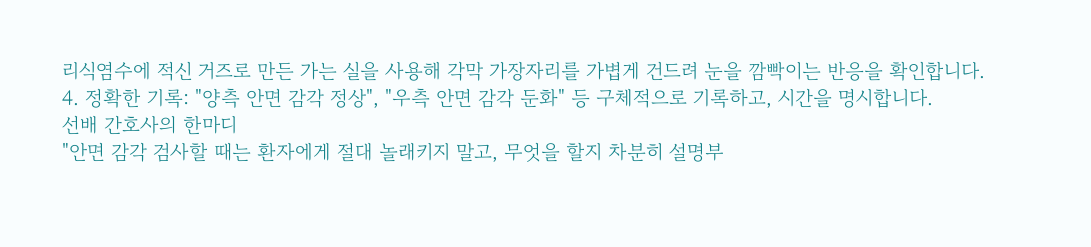리식염수에 적신 거즈로 만든 가는 실을 사용해 각막 가장자리를 가볍게 건드려 눈을 깜빡이는 반응을 확인합니다.
4. 정확한 기록: "양측 안면 감각 정상", "우측 안면 감각 둔화" 등 구체적으로 기록하고, 시간을 명시합니다.
선배 간호사의 한마디
"안면 감각 검사할 때는 환자에게 절대 놀래키지 말고, 무엇을 할지 차분히 설명부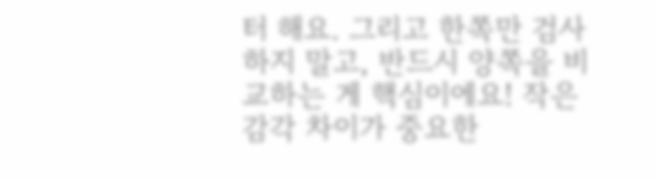터 해요. 그리고 한쪽만 검사하지 말고, 반드시 양쪽을 비교하는 게 핵심이에요! 작은 감각 차이가 중요한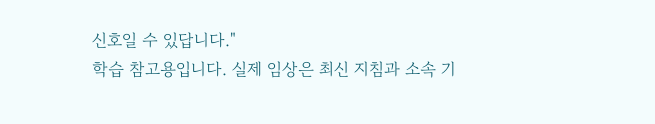신호일 수 있답니다."
학습 참고용입니다. 실제 임상은 최신 지침과 소속 기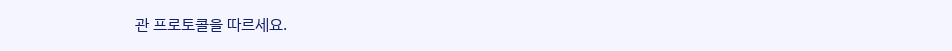관 프로토콜을 따르세요.